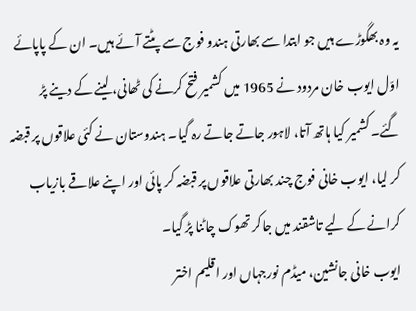یہ وہ بھگوڑے ہیں جو ابتدا سے بھارتی ہندو فوج سے پٹتے آئے ہیں۔ ان کے پاپائے اوّل ایوب خان مردود نے 1965 میں کشمیر فتح کرنے کی ٹھانی، لینے کے دینے پڑ گئے۔ کشمیر کیا ہاتھ آتا، لاہور جاتے جاتے رہ گیا۔ ہندوستان نے کئی علاقوں پر قبضہ کر لیا، ایوب خانی فوج چند بھارتی علاقوں پر قبضہ کر پائی اور اپنے علاقے بازیاب کرانے کے لیے تاشقند میں جاکر تھوک چاٹنا پڑ گیا۔
ایوب خانی جانشین، میڈم نورجہاں اور اقلیم اختر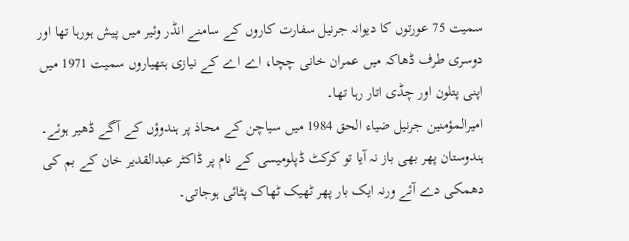سمیت 75 عورتوں کا دیوانہ جرنیل سفارت کاروں کے سامنے انڈر وئیر میں پیش ہورہا تھا اور دوسری طرف ڈھاکہ میں عمران خانی چچا، اے اے کے نیازی ہتھیاروں سمیت 1971 میں اپنی پتلون اور چڈی اتار رہا تھا۔
امیرالمؤمنین جرنیل ضیاء الحق 1984 میں سیاچن کے محاذ پر ہندوؤں کے آگے ڈھیر ہوئے۔ ہندوستان پھر بھی باز نہ آیا تو کرکٹ ڈپلومیسی کے نام پر ڈاکٹر عبدالقدیر خان کے بم کی دھمکی دے آئے ورنہ ایک بار پھر ٹھیک ٹھاک پٹائی ہوجاتی۔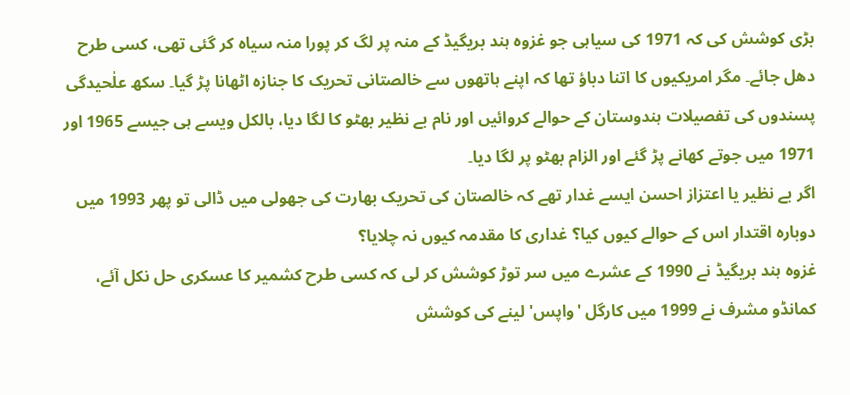بڑی کوشش کی کہ 1971 کی سیاہی جو غزوہ ہند بریگیڈ کے منہ پر لگ کر پورا منہ سیاہ کر گئی تھی، کسی طرح دھل جائے۔ مگر امریکیوں کا اتنا دباؤ تھا کہ اپنے ہاتھوں سے خالصتانی تحریک کا جنازہ اٹھانا پڑ گیا۔ سکھ علٰحیدگی پسندوں کی تفصیلات ہندوستان کے حوالے کروائیں اور نام بے نظیر بھٹو کا لگا دیا، بالکل ویسے ہی جیسے 1965 اور 1971 میں جوتے کھانے پڑ گئے اور الزام بھٹو پر لگا دیا۔
اگر بے نظیر یا اعتزاز احسن ایسے غدار تھے کہ خالصتان کی تحریک بھارت کی جھولی میں ڈالی تو پھر 1993 میں دوبارہ اقتدار اس کے حوالے کیوں کیا؟ غداری کا مقدمہ کیوں نہ چلایا؟
غزوہ ہند بریگیڈ نے 1990 کے عشرے میں سر توڑ کوشش کر لی کہ کسی طرح کشمیر کا عسکری حل نکل آئے، کمانڈو مشرف نے 1999 میں کارگل 'واپس' لینے کی کوشش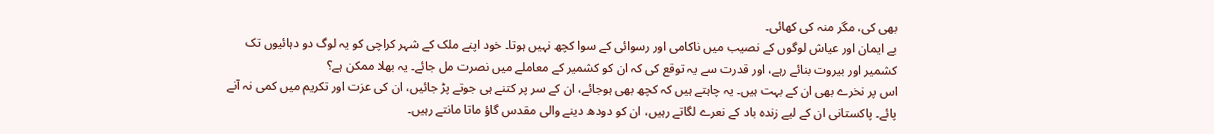بھی کی، مگر منہ کی کھائی۔
بے ایمان اور عیاش لوگوں کے نصیب میں ناکامی اور رسوائی کے سوا کچھ نہیں ہوتا۔ خود اپنے ملک کے شہر کراچی کو یہ لوگ دو دہائیوں تک کشمیر اور بیروت بنائے رہے، اور قدرت سے یہ توقع کی کہ ان کو کشمیر کے معاملے میں نصرت مل جائے۔ یہ بھلا ممکن ہے؟
اس پر نخرے بھی ان کے بہت ہیں۔ یہ چاہتے ہیں کہ کچھ بھی ہوجائے، ان کے سر پر کتنے ہی جوتے پڑ جائیں، ان کی عزت اور تکریم میں کمی نہ آنے پائے۔ پاکستانی ان کے لیے زندہ باد کے نعرے لگاتے رہیں، ان کو دودھ دینے والی مقدس گاؤ ماتا مانتے رہیں۔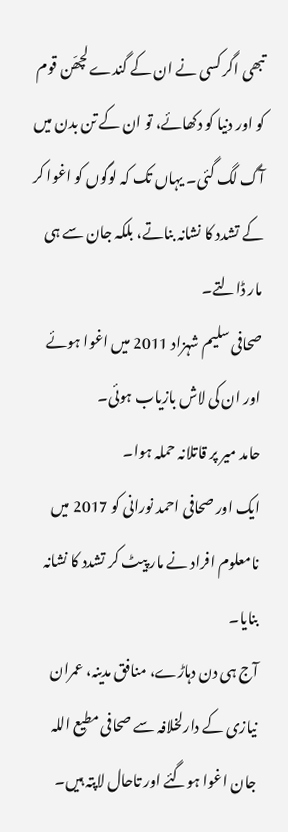تبھی اگر کسی نے ان کے گندے لچھّن قوم کو اور دنیا کو دکھائے، تو ان کے تن بدن میں آگ لگ گئی۔ یہاں تک کہ لوگوں کو اغوا کر کے تشدد کا نشانہ بناتے، بلکہ جان سے ہی مار ڈالتے۔
صحافی سلیم شہزاد 2011 میں اغوا ہوئے اور ان کی لاش بازیاب ہوئی۔
حامد میر پر قاتلانہ حملہ ہوا۔
ایک اور صحافی احمد نورانی کو 2017 میں نامعلوم افراد نے مار پیٹ کر تشدد کا نشانہ بنایا۔
آج ہی دن دہاڑے، منافق مدینہ، عمران نیازی کے دارلخلافہ سے صحافی مطیع اللہ جان اغوا ہوگئے اور تاحال لاپتہ ہیں۔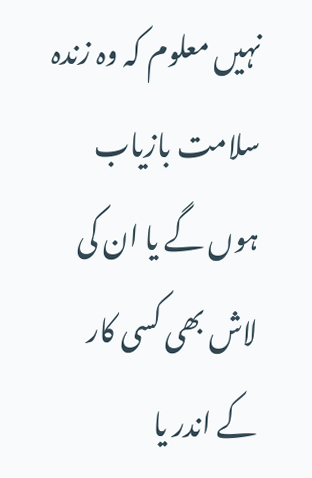نہیں معلوم کہ وہ زندہ سلامت بازیاب ہوں گے یا ان کی لاش بھی کسی کار کے اندر یا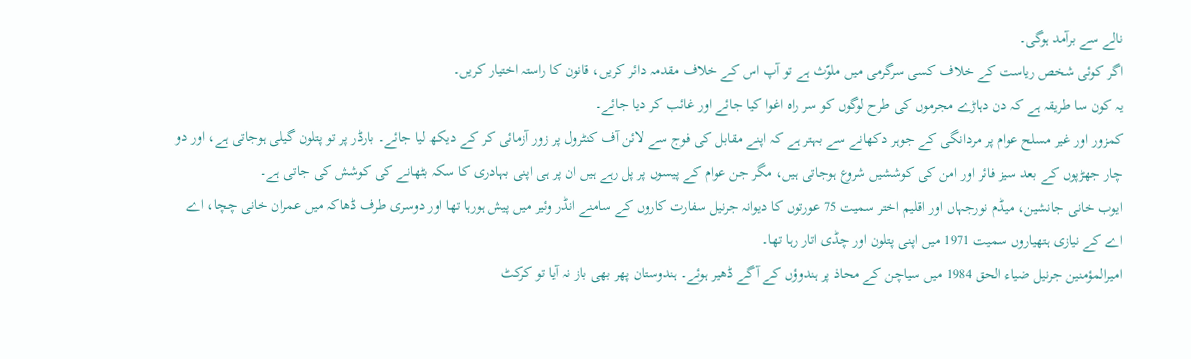نالے سے برآمد ہوگی۔
اگر کوئی شخص ریاست کے خلاف کسی سرگرمی میں ملوّث ہے تو آپ اس کے خلاف مقدمہ دائر کریں، قانون کا راستہ اختیار کریں۔
یہ کون سا طریقہ ہے کہ دن دہاڑے مجرموں کی طرح لوگوں کو سر راہ اغوا کیا جائے اور غائب کر دیا جائے۔
کمزور اور غیر مسلح عوام پر مردانگی کے جوہر دکھانے سے بہتر ہے کہ اپنے مقابل کی فوج سے لائن آف کنٹرول پر زور آزمائی کر کے دیکھ لیا جائے۔ بارڈر پر تو پتلون گیلی ہوجاتی ہے، اور دو چار جھڑپوں کے بعد سیز فائر اور امن کی کوششیں شروع ہوجاتی ہیں، مگر جن عوام کے پیسوں پر پل رہے ہیں ان پر ہی اپنی بہادری کا سکہ بٹھانے کی کوشش کی جاتی ہے۔
ایوب خانی جانشین، میڈم نورجہاں اور اقلیم اختر سمیت 75 عورتوں کا دیوانہ جرنیل سفارت کاروں کے سامنے انڈر وئیر میں پیش ہورہا تھا اور دوسری طرف ڈھاکہ میں عمران خانی چچا، اے اے کے نیازی ہتھیاروں سمیت 1971 میں اپنی پتلون اور چڈی اتار رہا تھا۔
امیرالمؤمنین جرنیل ضیاء الحق 1984 میں سیاچن کے محاذ پر ہندوؤں کے آگے ڈھیر ہوئے۔ ہندوستان پھر بھی باز نہ آیا تو کرکٹ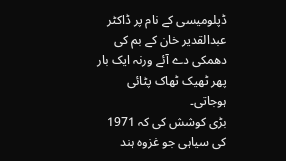ڈپلومیسی کے نام پر ڈاکٹر عبدالقدیر خان کے بم کی دھمکی دے آئے ورنہ ایک بار پھر ٹھیک ٹھاک پٹائی ہوجاتی۔
بڑی کوشش کی کہ 1971 کی سیاہی جو غزوہ ہند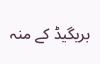بریگیڈ کے منہ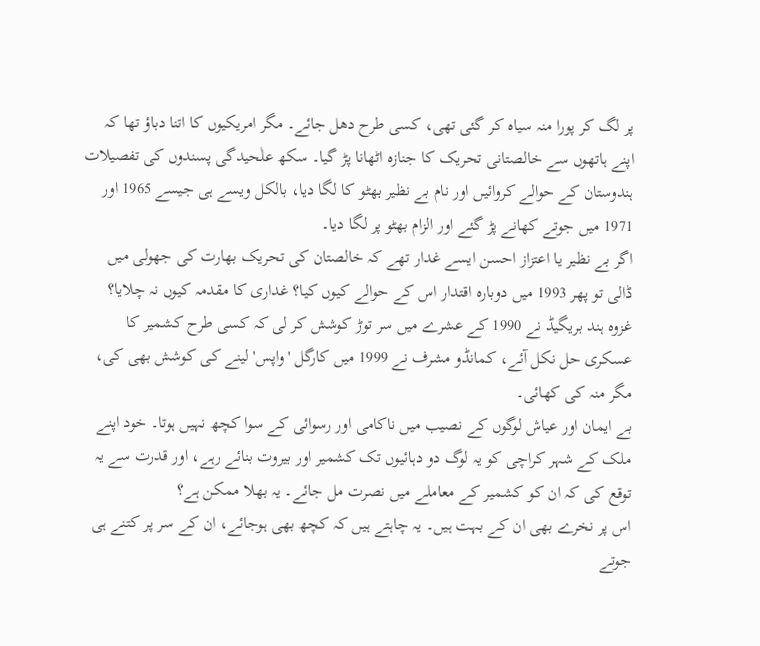پر لگ کر پورا منہ سیاہ کر گئی تھی، کسی طرح دھل جائے۔ مگر امریکیوں کا اتنا دباؤ تھا کہ اپنے ہاتھوں سے خالصتانی تحریک کا جنازہ اٹھانا پڑ گیا۔ سکھ علٰحیدگی پسندوں کی تفصیلات ہندوستان کے حوالے کروائیں اور نام بے نظیر بھٹو کا لگا دیا، بالکل ویسے ہی جیسے 1965 اور 1971 میں جوتے کھانے پڑ گئے اور الزام بھٹو پر لگا دیا۔
اگر بے نظیر یا اعتزاز احسن ایسے غدار تھے کہ خالصتان کی تحریک بھارت کی جھولی میں ڈالی تو پھر 1993 میں دوبارہ اقتدار اس کے حوالے کیوں کیا؟ غداری کا مقدمہ کیوں نہ چلایا؟
غزوہ ہند بریگیڈ نے 1990 کے عشرے میں سر توڑ کوشش کر لی کہ کسی طرح کشمیر کا عسکری حل نکل آئے، کمانڈو مشرف نے 1999 میں کارگل 'واپس' لینے کی کوشش بھی کی، مگر منہ کی کھائی۔
بے ایمان اور عیاش لوگوں کے نصیب میں ناکامی اور رسوائی کے سوا کچھ نہیں ہوتا۔ خود اپنے ملک کے شہر کراچی کو یہ لوگ دو دہائیوں تک کشمیر اور بیروت بنائے رہے، اور قدرت سے یہ توقع کی کہ ان کو کشمیر کے معاملے میں نصرت مل جائے۔ یہ بھلا ممکن ہے؟
اس پر نخرے بھی ان کے بہت ہیں۔ یہ چاہتے ہیں کہ کچھ بھی ہوجائے، ان کے سر پر کتنے ہی جوتے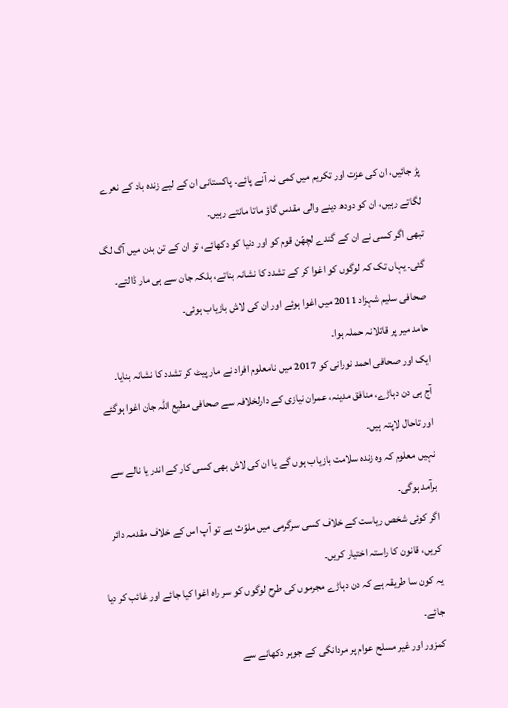پڑ جائیں، ان کی عزت اور تکریم میں کمی نہ آنے پائے۔ پاکستانی ان کے لیے زندہ باد کے نعرے لگاتے رہیں، ان کو دودھ دینے والی مقدس گاؤ ماتا مانتے رہیں۔
تبھی اگر کسی نے ان کے گندے لچھّن قوم کو اور دنیا کو دکھائے، تو ان کے تن بدن میں آگ لگ گئی۔ یہاں تک کہ لوگوں کو اغوا کر کے تشدد کا نشانہ بناتے، بلکہ جان سے ہی مار ڈالتے۔
صحافی سلیم شہزاد 2011 میں اغوا ہوئے اور ان کی لاش بازیاب ہوئی۔
حامد میر پر قاتلانہ حملہ ہوا۔
ایک اور صحافی احمد نورانی کو 2017 میں نامعلوم افراد نے مار پیٹ کر تشدد کا نشانہ بنایا۔
آج ہی دن دہاڑے، منافق مدینہ، عمران نیازی کے دارلخلافہ سے صحافی مطیع اللہ جان اغوا ہوگئے اور تاحال لاپتہ ہیں۔
نہیں معلوم کہ وہ زندہ سلامت بازیاب ہوں گے یا ان کی لاش بھی کسی کار کے اندر یا نالے سے برآمد ہوگی۔
اگر کوئی شخص ریاست کے خلاف کسی سرگرمی میں ملوّث ہے تو آپ اس کے خلاف مقدمہ دائر کریں، قانون کا راستہ اختیار کریں۔
یہ کون سا طریقہ ہے کہ دن دہاڑے مجرموں کی طرح لوگوں کو سر راہ اغوا کیا جائے اور غائب کر دیا جائے۔
کمزور اور غیر مسلح عوام پر مردانگی کے جوہر دکھانے سے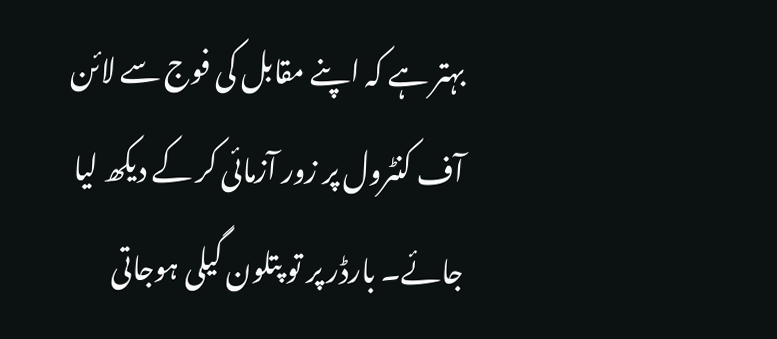بہتر ہے کہ اپنے مقابل کی فوج سے لائن آف کنٹرول پر زور آزمائی کر کے دیکھ لیا جائے۔ بارڈر پر تو پتلون گیلی ہوجاتی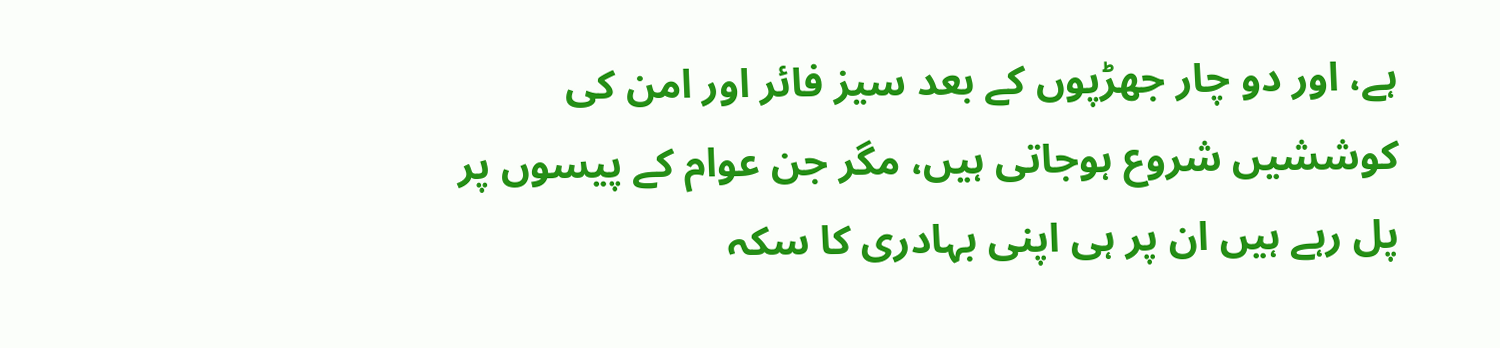ہے، اور دو چار جھڑپوں کے بعد سیز فائر اور امن کی کوششیں شروع ہوجاتی ہیں، مگر جن عوام کے پیسوں پر پل رہے ہیں ان پر ہی اپنی بہادری کا سکہ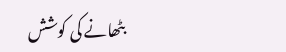بٹھانے کی کوشش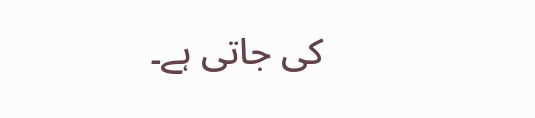کی جاتی ہے۔